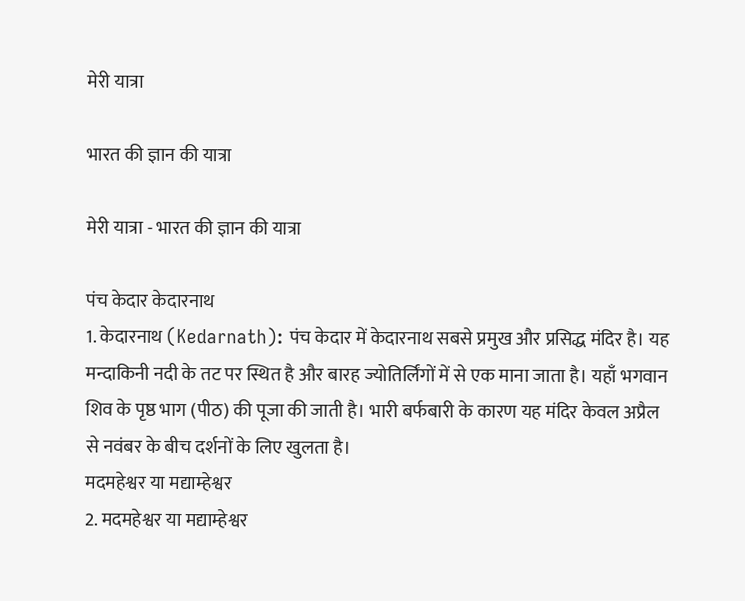मेरी यात्रा

भारत की ज्ञान की यात्रा

मेरी यात्रा - भारत की ज्ञान की यात्रा

पंच केदार केदारनाथ
1. केदारनाथ (Kedarnath): पंच केदार में केदारनाथ सबसे प्रमुख और प्रसिद्ध मंदिर है। यह मन्दाकिनी नदी के तट पर स्थित है और बारह ज्योतिर्लिंगों में से एक माना जाता है। यहाँ भगवान शिव के पृष्ठ भाग (पीठ) की पूजा की जाती है। भारी बर्फबारी के कारण यह मंदिर केवल अप्रैल से नवंबर के बीच दर्शनों के लिए खुलता है।
मदमहेश्वर या मद्याम्हेश्वर
2. मदमहेश्वर या मद्याम्हेश्वर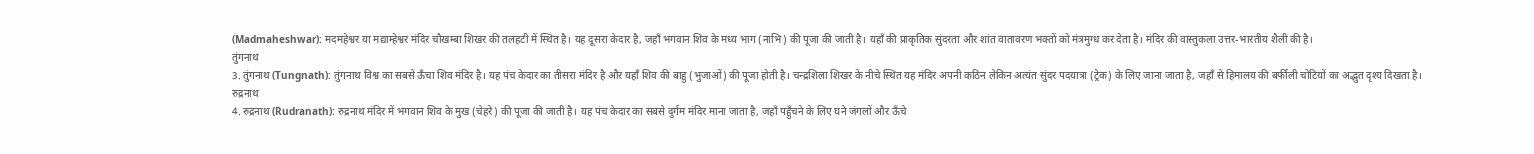(Madmaheshwar): मदमहेश्वर या मद्याम्हेश्वर मंदिर चौखम्बा शिखर की तलहटी में स्थित है। यह दूसरा केदार है, जहाँ भगवान शिव के मध्य भाग (नाभि) की पूजा की जाती है। यहाँ की प्राकृतिक सुंदरता और शांत वातावरण भक्तों को मंत्रमुग्ध कर देता है। मंदिर की वास्तुकला उत्तर-भारतीय शैली की है।
तुंगनाथ
3. तुंगनाथ (Tungnath): तुंगनाथ विश्व का सबसे ऊँचा शिव मंदिर है। यह पंच केदार का तीसरा मंदिर है और यहाँ शिव की बाहु (भुजाओं) की पूजा होती है। चन्द्रशिला शिखर के नीचे स्थित यह मंदिर अपनी कठिन लेकिन अत्यंत सुंदर पदयात्रा (ट्रेक) के लिए जाना जाता है, जहाँ से हिमालय की बर्फीली चोटियों का अद्भुत दृश्य दिखता है।
रुद्रनाथ
4. रुद्रनाथ (Rudranath): रुद्रनाथ मंदिर में भगवान शिव के मुख (चेहरे) की पूजा की जाती है। यह पंच केदार का सबसे दुर्गम मंदिर माना जाता है, जहाँ पहुँचने के लिए घने जंगलों और ऊँचे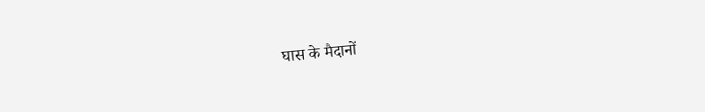घास के मैदानों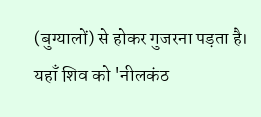(बुग्यालों) से होकर गुजरना पड़ता है। यहाँ शिव को 'नीलकंठ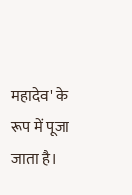महादेव' के रूप में पूजा जाता है।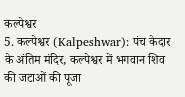कल्पेश्वर
5. कल्पेश्वर (Kalpeshwar): पंच केदार के अंतिम मंदिर, कल्पेश्वर में भगवान शिव की जटाओं की पूजा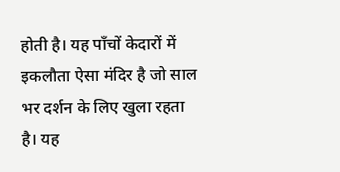होती है। यह पाँचों केदारों में इकलौता ऐसा मंदिर है जो साल भर दर्शन के लिए खुला रहता है। यह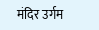मंदिर उर्गम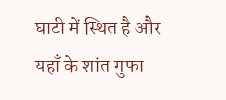घाटी में स्थित है और यहाँ के शांत गुफा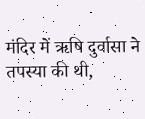मंदिर में ऋषि दुर्वासा ने तपस्या की थी,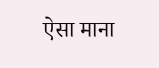ऐसा माना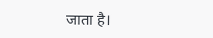जाता है।